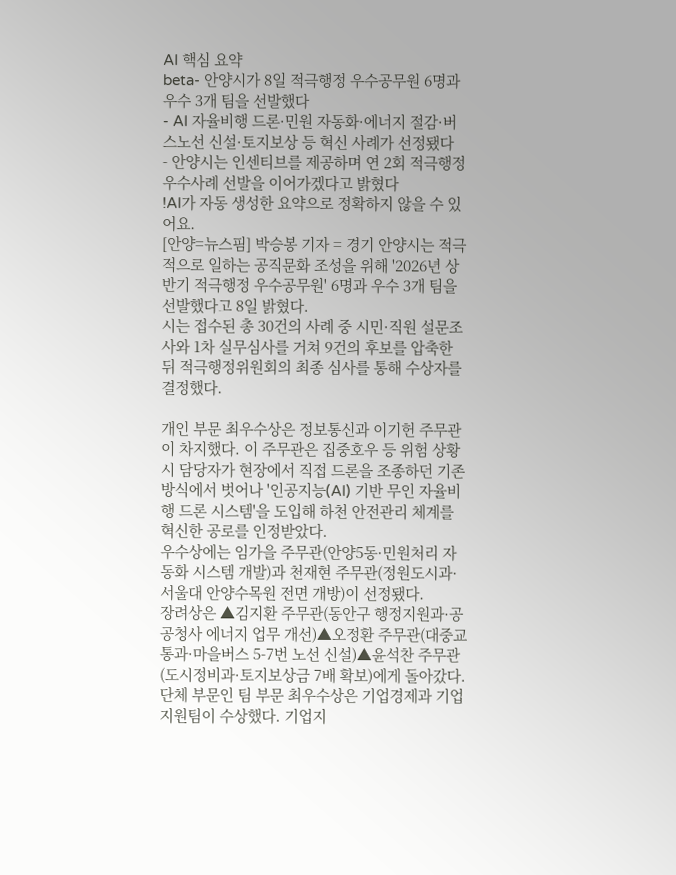AI 핵심 요약
beta- 안양시가 8일 적극행정 우수공무원 6명과 우수 3개 팀을 선발했다
- AI 자율비행 드론·민원 자동화·에너지 절감·버스노선 신설·토지보상 등 혁신 사례가 선정됐다
- 안양시는 인센티브를 제공하며 연 2회 적극행정 우수사례 선발을 이어가겠다고 밝혔다
!AI가 자동 생성한 요약으로 정확하지 않을 수 있어요.
[안양=뉴스핌] 박승봉 기자 = 경기 안양시는 적극적으로 일하는 공직문화 조성을 위해 '2026년 상반기 적극행정 우수공무원' 6명과 우수 3개 팀을 선발했다고 8일 밝혔다.
시는 접수된 총 30건의 사례 중 시민·직원 설문조사와 1차 실무심사를 거쳐 9건의 후보를 압축한 뒤 적극행정위원회의 최종 심사를 통해 수상자를 결정했다.

개인 부문 최우수상은 정보통신과 이기헌 주무관이 차지했다. 이 주무관은 집중호우 등 위험 상황 시 담당자가 현장에서 직접 드론을 조종하던 기존 방식에서 벗어나 '인공지능(AI) 기반 무인 자율비행 드론 시스템'을 도입해 하천 안전관리 체계를 혁신한 공로를 인정받았다.
우수상에는 임가을 주무관(안양5동·민원처리 자동화 시스템 개발)과 천재현 주무관(정원도시과·서울대 안양수목원 전면 개방)이 선정됐다.
장려상은 ▲김지환 주무관(동안구 행정지원과·공공청사 에너지 업무 개선)▲오정환 주무관(대중교통과·마을버스 5-7번 노선 신설)▲윤석찬 주무관(도시정비과·토지보상금 7배 확보)에게 돌아갔다.
단체 부문인 팀 부문 최우수상은 기업경제과 기업지원팀이 수상했다. 기업지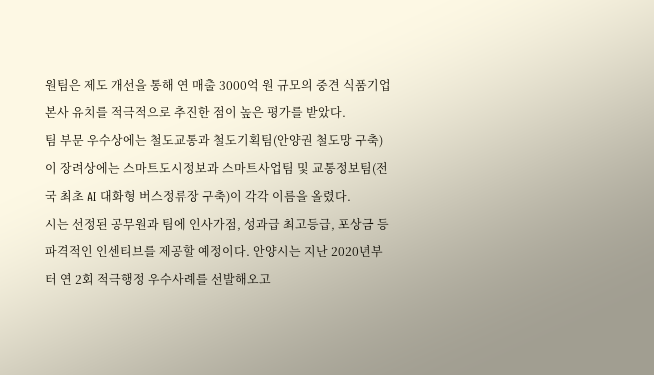원팀은 제도 개선을 통해 연 매출 3000억 원 규모의 중견 식품기업 본사 유치를 적극적으로 추진한 점이 높은 평가를 받았다.
팀 부문 우수상에는 철도교통과 철도기획팀(안양권 철도망 구축)이 장려상에는 스마트도시정보과 스마트사업팀 및 교통정보팀(전국 최초 AI 대화형 버스정류장 구축)이 각각 이름을 올렸다.
시는 선정된 공무원과 팀에 인사가점, 성과급 최고등급, 포상금 등 파격적인 인센티브를 제공할 예정이다. 안양시는 지난 2020년부터 연 2회 적극행정 우수사례를 선발해오고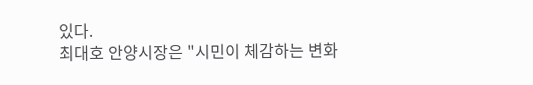있다.
최대호 안양시장은 "시민이 체감하는 변화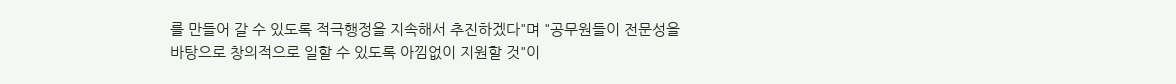를 만들어 갈 수 있도록 적극행정을 지속해서 추진하겠다"며 "공무원들이 전문성을 바탕으로 창의적으로 일할 수 있도록 아낌없이 지원할 것"이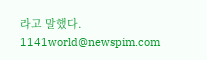라고 말했다.
1141world@newspim.com